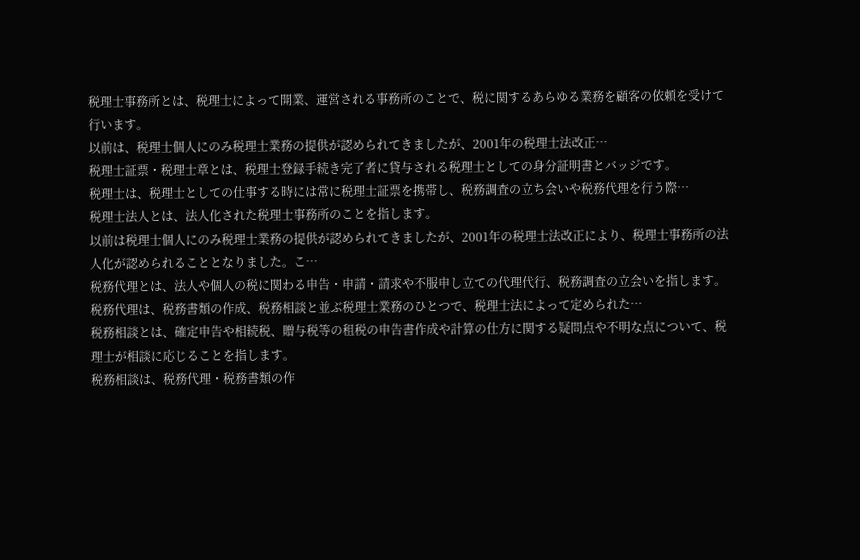税理士事務所とは、税理士によって開業、運営される事務所のことで、税に関するあらゆる業務を顧客の依頼を受けて行います。
以前は、税理士個人にのみ税理士業務の提供が認められてきましたが、2001年の税理士法改正…
税理士証票・税理士章とは、税理士登録手続き完了者に貸与される税理士としての身分証明書とバッジです。
税理士は、税理士としての仕事する時には常に税理士証票を携帯し、税務調査の立ち会いや税務代理を行う際…
税理士法人とは、法人化された税理士事務所のことを指します。
以前は税理士個人にのみ税理士業務の提供が認められてきましたが、2001年の税理士法改正により、税理士事務所の法人化が認められることとなりました。こ…
税務代理とは、法人や個人の税に関わる申告・申請・請求や不服申し立ての代理代行、税務調査の立会いを指します。
税務代理は、税務書類の作成、税務相談と並ぶ税理士業務のひとつで、税理士法によって定められた…
税務相談とは、確定申告や相続税、贈与税等の租税の申告書作成や計算の仕方に関する疑問点や不明な点について、税理士が相談に応じることを指します。
税務相談は、税務代理・税務書類の作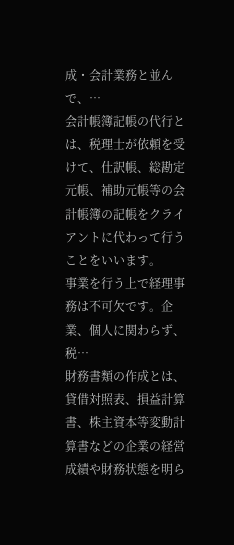成・会計業務と並んで、…
会計帳簿記帳の代行とは、税理士が依頼を受けて、仕訳帳、総勘定元帳、補助元帳等の会計帳簿の記帳をクライアントに代わって行うことをいいます。
事業を行う上で経理事務は不可欠です。企業、個人に関わらず、税…
財務書類の作成とは、貸借対照表、損益計算書、株主資本等変動計算書などの企業の経営成績や財務状態を明ら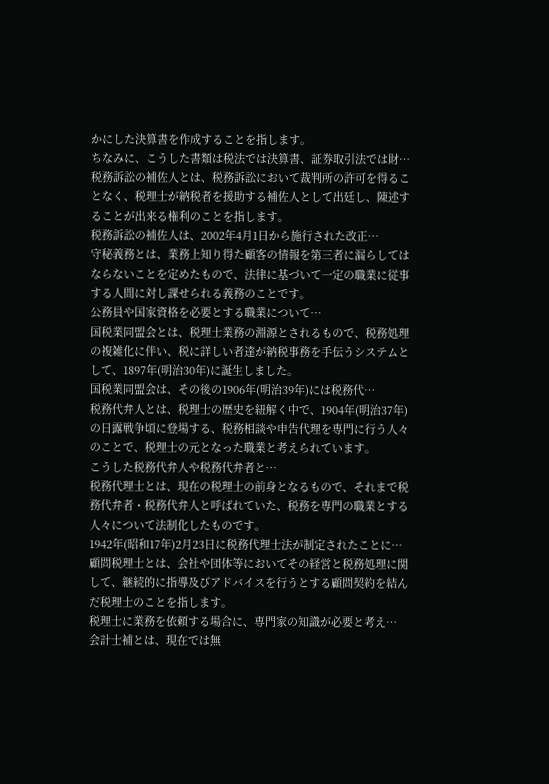かにした決算書を作成することを指します。
ちなみに、こうした書類は税法では決算書、証券取引法では財…
税務訴訟の補佐人とは、税務訴訟において裁判所の許可を得ることなく、税理士が納税者を援助する補佐人として出廷し、陳述することが出来る権利のことを指します。
税務訴訟の補佐人は、2002年4月1日から施行された改正…
守秘義務とは、業務上知り得た顧客の情報を第三者に漏らしてはならないことを定めたもので、法律に基づいて一定の職業に従事する人間に対し課せられる義務のことです。
公務員や国家資格を必要とする職業について…
国税業同盟会とは、税理士業務の淵源とされるもので、税務処理の複雑化に伴い、税に詳しい者達が納税事務を手伝うシステムとして、1897年(明治30年)に誕生しました。
国税業同盟会は、その後の1906年(明治39年)には税務代…
税務代弁人とは、税理士の歴史を紐解く中で、1904年(明治37年)の日露戦争頃に登場する、税務相談や申告代理を専門に行う人々のことで、税理士の元となった職業と考えられています。
こうした税務代弁人や税務代弁者と…
税務代理士とは、現在の税理士の前身となるもので、それまで税務代弁者・税務代弁人と呼ばれていた、税務を専門の職業とする人々について法制化したものです。
1942年(昭和17年)2月23日に税務代理士法が制定されたことに…
顧問税理士とは、会社や団体等においてその経営と税務処理に関して、継続的に指導及びアドバイスを行うとする顧問契約を結んだ税理士のことを指します。
税理士に業務を依頼する場合に、専門家の知識が必要と考え…
会計士補とは、現在では無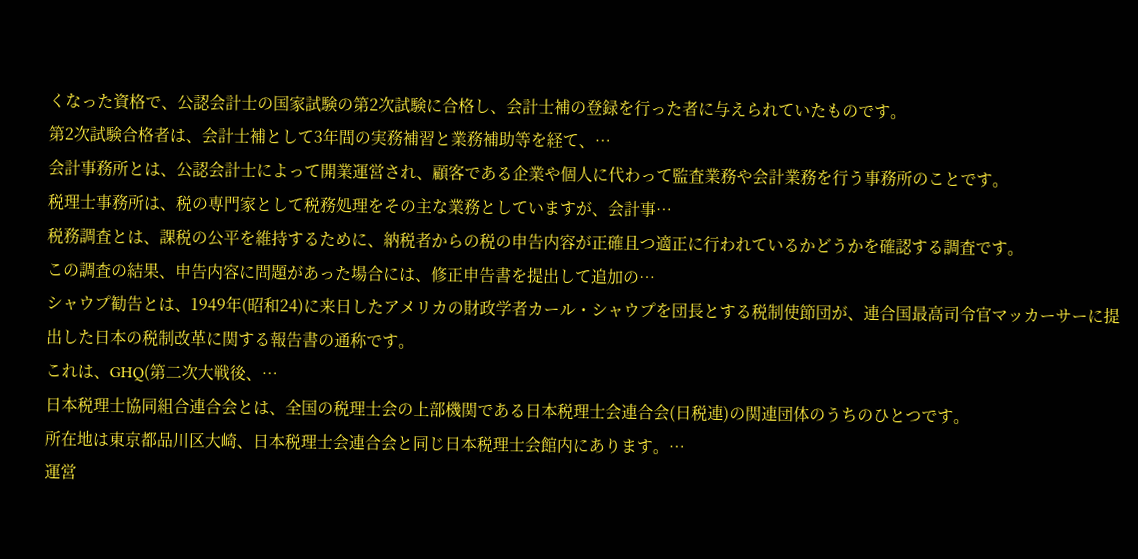くなった資格で、公認会計士の国家試験の第2次試験に合格し、会計士補の登録を行った者に与えられていたものです。
第2次試験合格者は、会計士補として3年間の実務補習と業務補助等を経て、…
会計事務所とは、公認会計士によって開業運営され、顧客である企業や個人に代わって監査業務や会計業務を行う事務所のことです。
税理士事務所は、税の専門家として税務処理をその主な業務としていますが、会計事…
税務調査とは、課税の公平を維持するために、納税者からの税の申告内容が正確且つ適正に行われているかどうかを確認する調査です。
この調査の結果、申告内容に問題があった場合には、修正申告書を提出して追加の…
シャウプ勧告とは、1949年(昭和24)に来日したアメリカの財政学者カール・シャウプを団長とする税制使節団が、連合国最高司令官マッカーサーに提出した日本の税制改革に関する報告書の通称です。
これは、GHQ(第二次大戦後、…
日本税理士協同組合連合会とは、全国の税理士会の上部機関である日本税理士会連合会(日税連)の関連団体のうちのひとつです。
所在地は東京都品川区大崎、日本税理士会連合会と同じ日本税理士会館内にあります。…
運営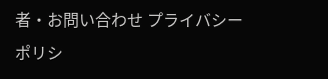者・お問い合わせ プライバシーポリシ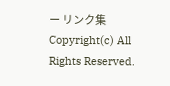ー リンク集
Copyright(c) All Rights Reserved.